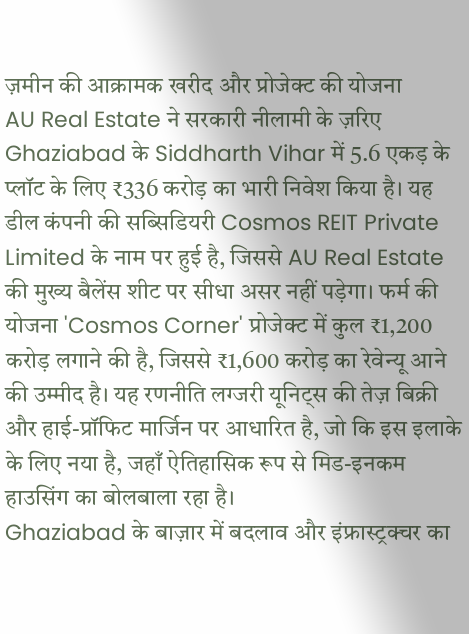ज़मीन की आक्रामक खरीद और प्रोजेक्ट की योजना
AU Real Estate ने सरकारी नीलामी के ज़रिए Ghaziabad के Siddharth Vihar में 5.6 एकड़ के प्लॉट के लिए ₹336 करोड़ का भारी निवेश किया है। यह डील कंपनी की सब्सिडियरी Cosmos REIT Private Limited के नाम पर हुई है, जिससे AU Real Estate की मुख्य बैलेंस शीट पर सीधा असर नहीं पड़ेगा। फर्म की योजना 'Cosmos Corner' प्रोजेक्ट में कुल ₹1,200 करोड़ लगाने की है, जिससे ₹1,600 करोड़ का रेवेन्यू आने की उम्मीद है। यह रणनीति लग्जरी यूनिट्स की तेज़ बिक्री और हाई-प्रॉफिट मार्जिन पर आधारित है, जो कि इस इलाके के लिए नया है, जहाँ ऐतिहासिक रूप से मिड-इनकम हाउसिंग का बोलबाला रहा है।
Ghaziabad के बाज़ार में बदलाव और इंफ्रास्ट्रक्चर का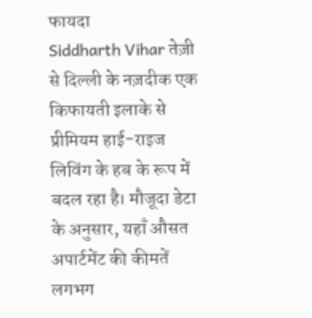फायदा
Siddharth Vihar तेज़ी से दिल्ली के नज़दीक एक किफायती इलाके से प्रीमियम हाई-राइज लिविंग के हब के रूप में बदल रहा है। मौजूदा डेटा के अनुसार, यहाँ औसत अपार्टमेंट की कीमतें लगभग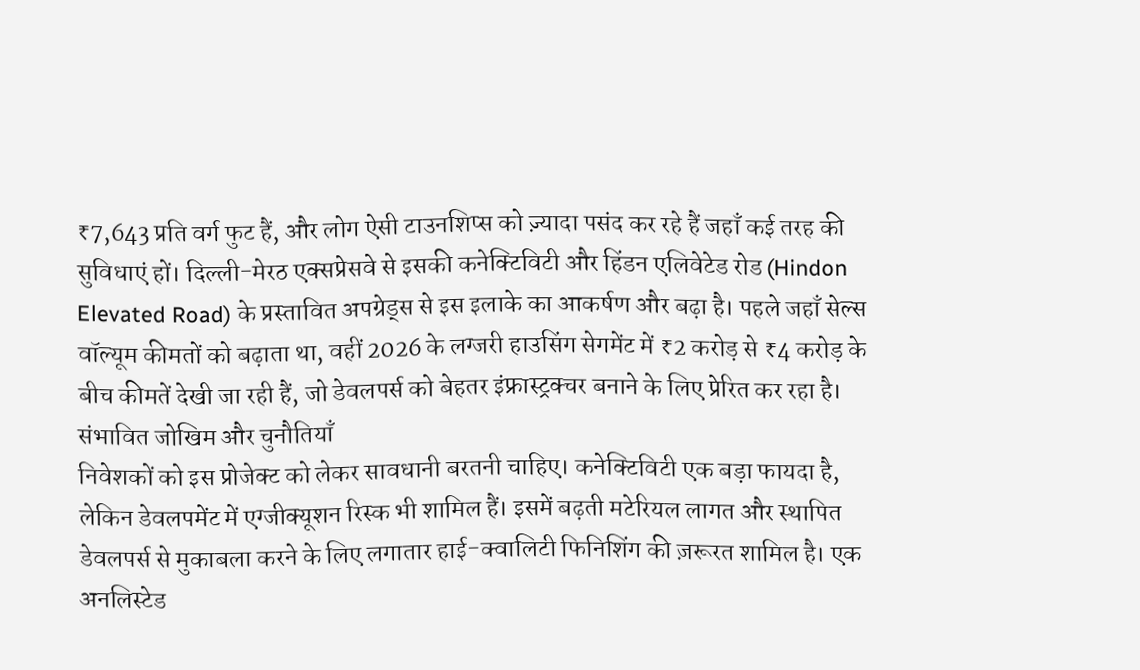₹7,643 प्रति वर्ग फुट हैं, और लोग ऐसी टाउनशिप्स को ज़्यादा पसंद कर रहे हैं जहाँ कई तरह की सुविधाएं हों। दिल्ली-मेरठ एक्सप्रेसवे से इसकी कनेक्टिविटी और हिंडन एलिवेटेड रोड (Hindon Elevated Road) के प्रस्तावित अपग्रेड्स से इस इलाके का आकर्षण और बढ़ा है। पहले जहाँ सेल्स वॉल्यूम कीमतों को बढ़ाता था, वहीं 2026 के लग्जरी हाउसिंग सेगमेंट में ₹2 करोड़ से ₹4 करोड़ के बीच कीमतें देखी जा रही हैं, जो डेवलपर्स को बेहतर इंफ्रास्ट्रक्चर बनाने के लिए प्रेरित कर रहा है।
संभावित जोखिम और चुनौतियाँ
निवेशकों को इस प्रोजेक्ट को लेकर सावधानी बरतनी चाहिए। कनेक्टिविटी एक बड़ा फायदा है, लेकिन डेवलपमेंट में एग्जीक्यूशन रिस्क भी शामिल हैं। इसमें बढ़ती मटेरियल लागत और स्थापित डेवलपर्स से मुकाबला करने के लिए लगातार हाई-क्वालिटी फिनिशिंग की ज़रूरत शामिल है। एक अनलिस्टेड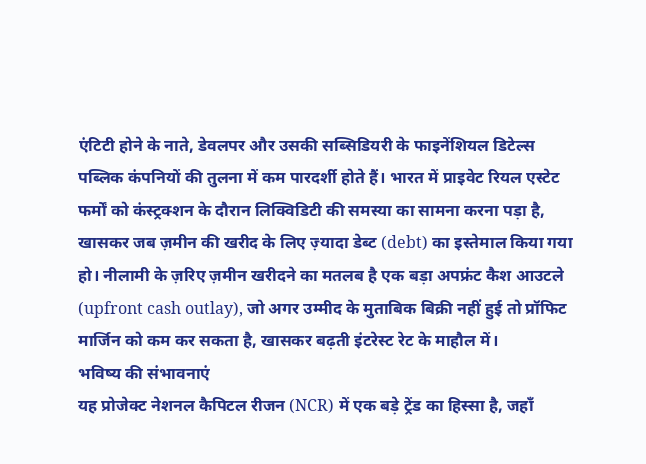एंटिटी होने के नाते, डेवलपर और उसकी सब्सिडियरी के फाइनेंशियल डिटेल्स पब्लिक कंपनियों की तुलना में कम पारदर्शी होते हैं। भारत में प्राइवेट रियल एस्टेट फर्मों को कंस्ट्रक्शन के दौरान लिक्विडिटी की समस्या का सामना करना पड़ा है, खासकर जब ज़मीन की खरीद के लिए ज़्यादा डेब्ट (debt) का इस्तेमाल किया गया हो। नीलामी के ज़रिए ज़मीन खरीदने का मतलब है एक बड़ा अपफ्रंट कैश आउटले (upfront cash outlay), जो अगर उम्मीद के मुताबिक बिक्री नहीं हुई तो प्रॉफिट मार्जिन को कम कर सकता है, खासकर बढ़ती इंटरेस्ट रेट के माहौल में।
भविष्य की संभावनाएं
यह प्रोजेक्ट नेशनल कैपिटल रीजन (NCR) में एक बड़े ट्रेंड का हिस्सा है, जहाँ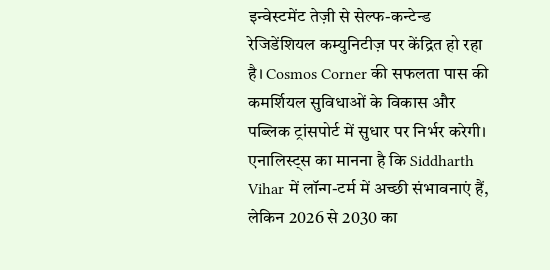इन्वेस्टमेंट तेज़ी से सेल्फ-कन्टेन्ड रेजिडेंशियल कम्युनिटीज़ पर केंद्रित हो रहा है। Cosmos Corner की सफलता पास की कमर्शियल सुविधाओं के विकास और पब्लिक ट्रांसपोर्ट में सुधार पर निर्भर करेगी। एनालिस्ट्स का मानना है कि Siddharth Vihar में लॉन्ग-टर्म में अच्छी संभावनाएं हैं, लेकिन 2026 से 2030 का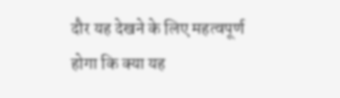दौर यह देखने के लिए महत्वपूर्ण होगा कि क्या यह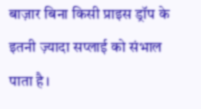बाज़ार बिना किसी प्राइस ड्रॉप के इतनी ज़्यादा सप्लाई को संभाल पाता है।